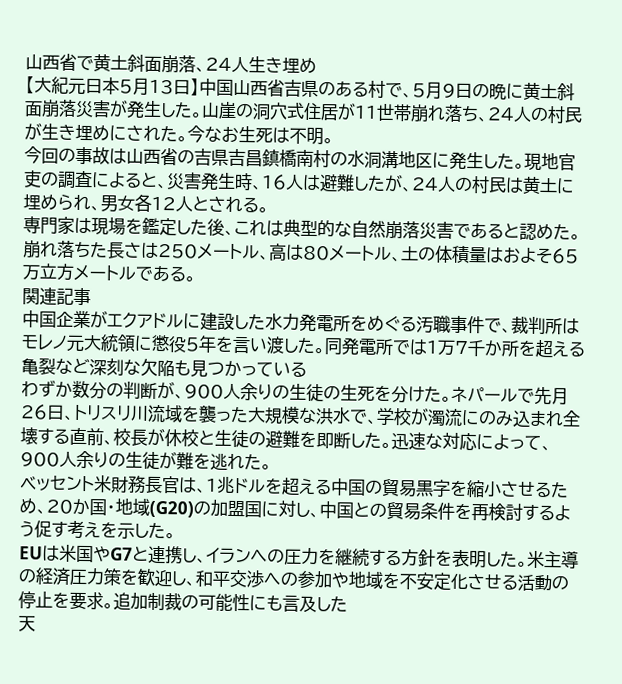山西省で黄土斜面崩落、24人生き埋め
【大紀元日本5月13日】中国山西省吉県のある村で、5月9日の晩に黄土斜面崩落災害が発生した。山崖の洞穴式住居が11世帯崩れ落ち、24人の村民が生き埋めにされた。今なお生死は不明。
今回の事故は山西省の吉県吉昌鎮橋南村の水洞溝地区に発生した。現地官吏の調査によると、災害発生時、16人は避難したが、24人の村民は黄土に埋められ、男女各12人とされる。
専門家は現場を鑑定した後、これは典型的な自然崩落災害であると認めた。崩れ落ちた長さは250メートル、高は80メートル、土の体積量はおよそ65万立方メートルである。
関連記事
中国企業がエクアドルに建設した水力発電所をめぐる汚職事件で、裁判所はモレノ元大統領に懲役5年を言い渡した。同発電所では1万7千か所を超える亀裂など深刻な欠陥も見つかっている
わずか数分の判断が、900人余りの生徒の生死を分けた。ネパールで先月26日、トリスリ川流域を襲った大規模な洪水で、学校が濁流にのみ込まれ全壊する直前、校長が休校と生徒の避難を即断した。迅速な対応によって、900人余りの生徒が難を逃れた。
ベッセント米財務長官は、1兆ドルを超える中国の貿易黒字を縮小させるため、20か国・地域(G20)の加盟国に対し、中国との貿易条件を再検討するよう促す考えを示した。
EUは米国やG7と連携し、イランへの圧力を継続する方針を表明した。米主導の経済圧力策を歓迎し、和平交渉への参加や地域を不安定化させる活動の停止を要求。追加制裁の可能性にも言及した
天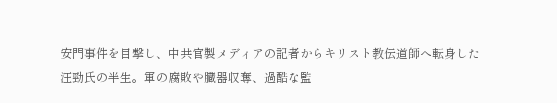安門事件を目撃し、中共官製メディアの記者からキリスト教伝道師へ転身した汪勁氏の半生。軍の腐敗や臓器収奪、過酷な監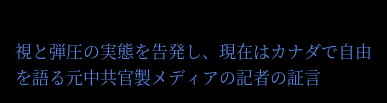視と弾圧の実態を告発し、現在はカナダで自由を語る元中共官製メディアの記者の証言